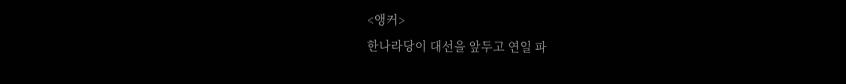<앵커>
한나라당이 대선을 앞두고 연일 파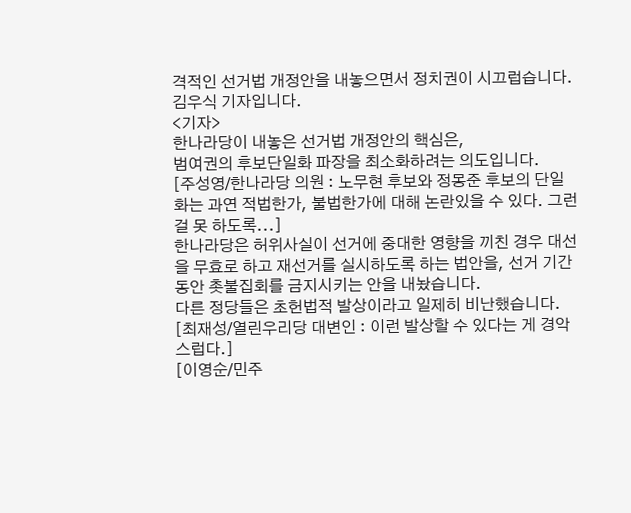격적인 선거법 개정안을 내놓으면서 정치권이 시끄럽습니다.
김우식 기자입니다.
<기자>
한나라당이 내놓은 선거법 개정안의 핵심은,
범여권의 후보단일화 파장을 최소화하려는 의도입니다.
[주성영/한나라당 의원 : 노무현 후보와 정몽준 후보의 단일화는 과연 적법한가, 불법한가에 대해 논란있을 수 있다. 그런 걸 못 하도록...]
한나라당은 허위사실이 선거에 중대한 영향을 끼친 경우 대선을 무효로 하고 재선거를 실시하도록 하는 법안을, 선거 기간 동안 촛불집회를 금지시키는 안을 내놨습니다.
다른 정당들은 초헌법적 발상이라고 일제히 비난했습니다.
[최재성/열린우리당 대변인 : 이런 발상할 수 있다는 게 경악스럽다.]
[이영순/민주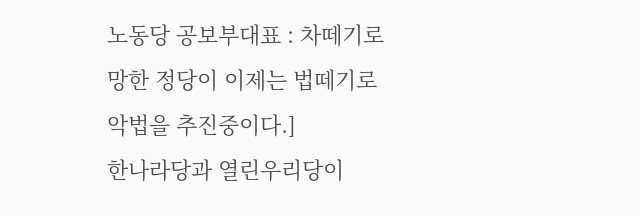노동당 공보부대표 : 차떼기로 망한 정당이 이제는 법떼기로 악법을 추진중이다.]
한나라당과 열린우리당이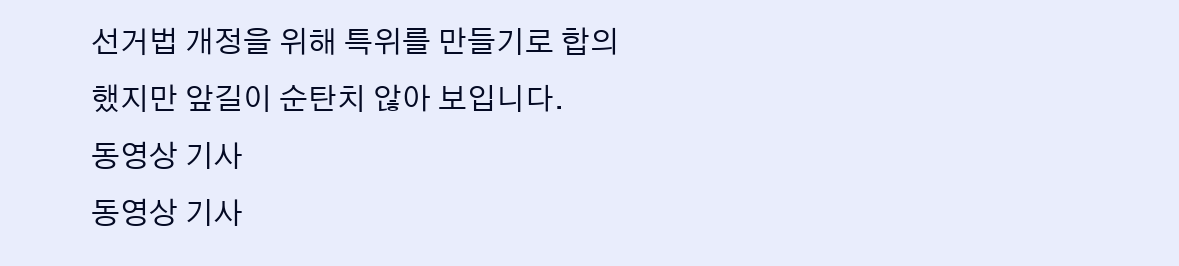선거법 개정을 위해 특위를 만들기로 합의했지만 앞길이 순탄치 않아 보입니다.
동영상 기사
동영상 기사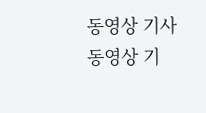동영상 기사
동영상 기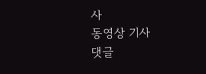사
동영상 기사
댓글